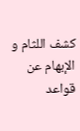كشف اللثام و الإبهام عن قواعد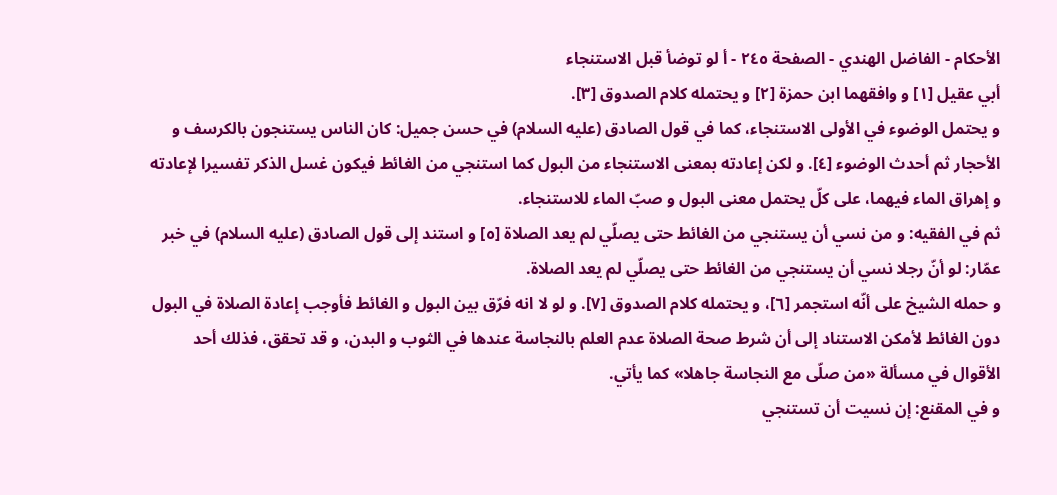الأحكام - الفاضل الهندي - الصفحة ٢٤٥ - أ لو توضأ قبل الاستنجاء
أبي عقيل [١] و وافقهما ابن حمزة [٢] و يحتمله كلام الصدوق [٣].
و يحتمل الوضوء في الأولى الاستنجاء، كما في قول الصادق (عليه السلام) في حسن جميل: كان الناس يستنجون بالكرسف و الأحجار ثم أحدث الوضوء [٤]. و لكن إعادته بمعنى الاستنجاء من البول كما استنجي من الغائط فيكون غسل الذكر تفسيرا لإعادته و إهراق الماء فيهما، على كلّ يحتمل معنى البول و صبّ الماء للاستنجاء.
ثم في الفقيه: و من نسي أن يستنجي من الغائط حتى يصلّي لم يعد الصلاة [٥] و استند إلى قول الصادق (عليه السلام) في خبر عمّار: لو أنّ رجلا نسي أن يستنجي من الغائط حتى يصلّي لم يعد الصلاة.
و حمله الشيخ على أنّه استجمر [٦]، و يحتمله كلام الصدوق [٧]. و لو لا انه فرّق بين البول و الغائط فأوجب إعادة الصلاة في البول دون الغائط لأمكن الاستناد إلى أن شرط صحة الصلاة عدم العلم بالنجاسة عندها في الثوب و البدن، و قد تحقق، فذلك أحد الأقوال في مسألة «من صلّى مع النجاسة جاهلا» كما يأتي.
و في المقنع: إن نسيت أن تستنجي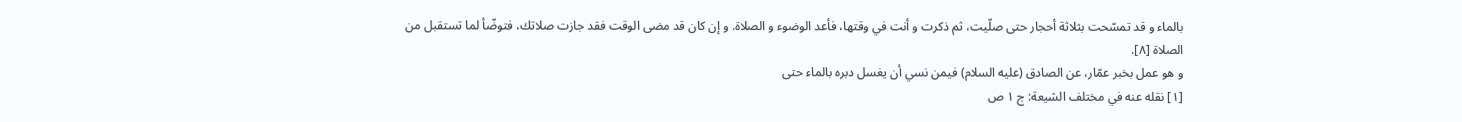بالماء و قد تمسّحت بثلاثة أحجار حتى صلّيت، ثم ذكرت و أنت في وقتها، فأعد الوضوء و الصلاة. و إن كان قد مضى الوقت فقد جازت صلاتك، فتوضّأ لما تستقبل من الصلاة [٨].
و هو عمل بخبر عمّار، عن الصادق (عليه السلام) فيمن نسي أن يغسل دبره بالماء حتى
[١] نقله عنه في مختلف الشيعة: ج ١ ص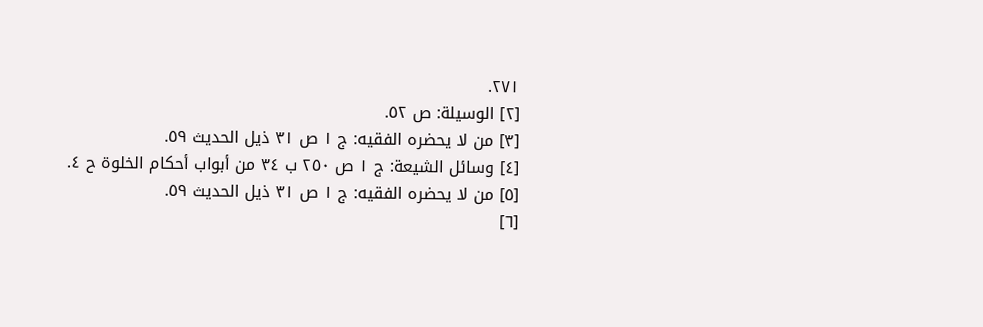٢٧١.
[٢] الوسيلة: ص ٥٢.
[٣] من لا يحضره الفقيه: ج ١ ص ٣١ ذيل الحديث ٥٩.
[٤] وسائل الشيعة: ج ١ ص ٢٥٠ ب ٣٤ من أبواب أحكام الخلوة ح ٤.
[٥] من لا يحضره الفقيه: ج ١ ص ٣١ ذيل الحديث ٥٩.
[٦]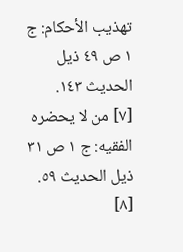تهذيب الأحكام: ج ١ ص ٤٩ ذيل الحديث ١٤٣.
[٧] من لا يحضره الفقيه: ج ١ ص ٣١ ذيل الحديث ٥٩.
[٨]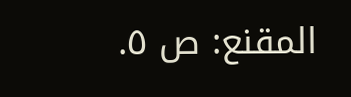المقنع: ص ٥.